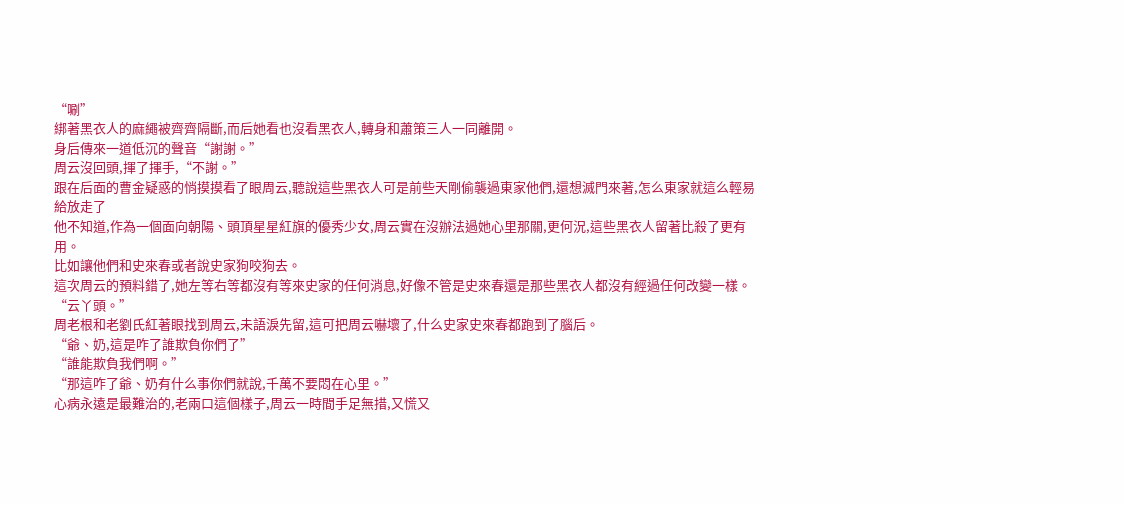“唰”
綁著黑衣人的麻繩被齊齊隔斷,而后她看也沒看黑衣人,轉身和蕭策三人一同離開。
身后傳來一道低沉的聲音“謝謝。”
周云沒回頭,揮了揮手,“不謝。”
跟在后面的曹金疑惑的悄摸摸看了眼周云,聽說這些黑衣人可是前些天剛偷襲過東家他們,還想滅門來著,怎么東家就這么輕易給放走了
他不知道,作為一個面向朝陽、頭頂星星紅旗的優秀少女,周云實在沒辦法過她心里那關,更何況,這些黑衣人留著比殺了更有用。
比如讓他們和史來春或者說史家狗咬狗去。
這次周云的預料錯了,她左等右等都沒有等來史家的任何消息,好像不管是史來春還是那些黑衣人都沒有經過任何改變一樣。
“云丫頭。”
周老根和老劉氏紅著眼找到周云,未語淚先留,這可把周云嚇壞了,什么史家史來春都跑到了腦后。
“爺、奶,這是咋了誰欺負你們了”
“誰能欺負我們啊。”
“那這咋了爺、奶有什么事你們就說,千萬不要悶在心里。”
心病永遠是最難治的,老兩口這個樣子,周云一時間手足無措,又慌又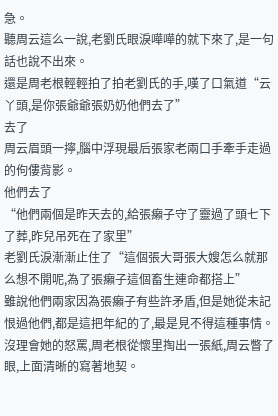急。
聽周云這么一說,老劉氏眼淚嘩嘩的就下來了,是一句話也說不出來。
還是周老根輕輕拍了拍老劉氏的手,嘆了口氣道“云丫頭,是你張爺爺張奶奶他們去了”
去了
周云眉頭一擰,腦中浮現最后張家老兩口手牽手走過的佝僂背影。
他們去了
“他們兩個是昨天去的,給張癩子守了靈過了頭七下了葬,昨兒吊死在了家里”
老劉氏淚漸漸止住了“這個張大哥張大嫂怎么就那么想不開呢,為了張癩子這個畜生連命都搭上”
雖說他們兩家因為張癩子有些許矛盾,但是她從未記恨過他們,都是這把年紀的了,最是見不得這種事情。
沒理會她的怒罵,周老根從懷里掏出一張紙,周云瞥了眼,上面清晰的寫著地契。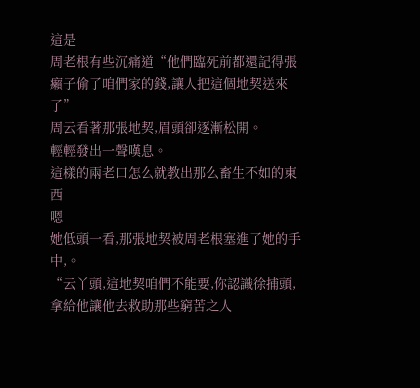這是
周老根有些沉痛道“他們臨死前都還記得張癩子偷了咱們家的錢,讓人把這個地契送來了”
周云看著那張地契,眉頭卻逐漸松開。
輕輕發出一聲嘆息。
這樣的兩老口怎么就教出那么畜生不如的東西
嗯
她低頭一看,那張地契被周老根塞進了她的手中,。
“云丫頭,這地契咱們不能要,你認識徐捕頭,拿給他讓他去救助那些窮苦之人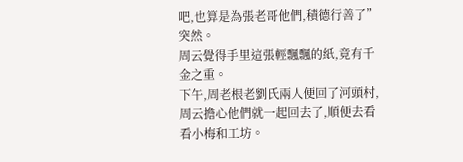吧,也算是為張老哥他們,積德行善了”
突然。
周云覺得手里這張輕飄飄的紙,竟有千金之重。
下午,周老根老劉氏兩人便回了河頭村,周云擔心他們就一起回去了,順便去看看小梅和工坊。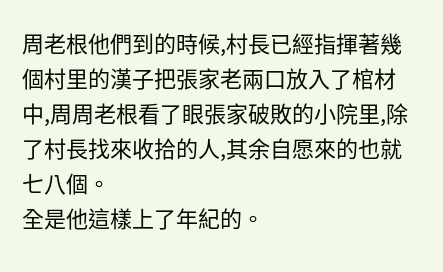周老根他們到的時候,村長已經指揮著幾個村里的漢子把張家老兩口放入了棺材中,周周老根看了眼張家破敗的小院里,除了村長找來收拾的人,其余自愿來的也就七八個。
全是他這樣上了年紀的。